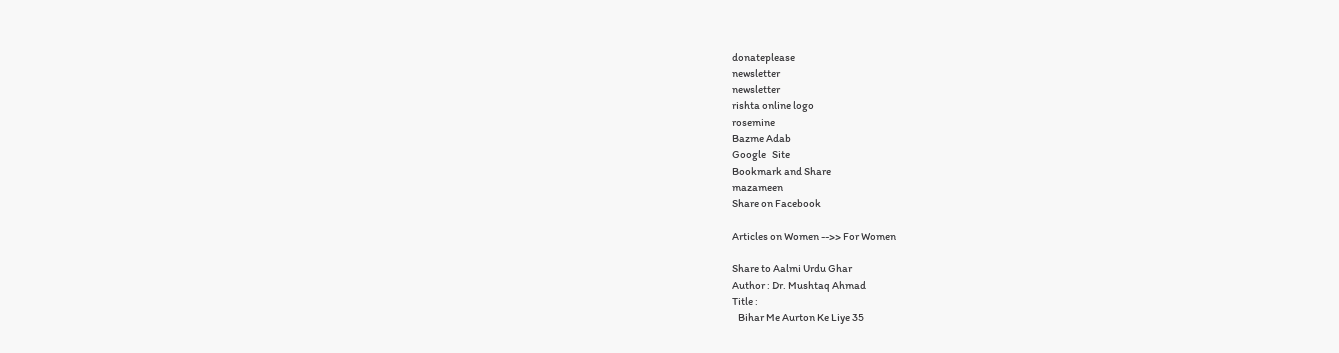donateplease
newsletter
newsletter
rishta online logo
rosemine
Bazme Adab
Google   Site
Bookmark and Share
mazameen
Share on Facebook

Articles on Women -->> For Women

Share to Aalmi Urdu Ghar
Author : Dr. Mushtaq Ahmad
Title :
   Bihar Me Aurton Ke Liye 35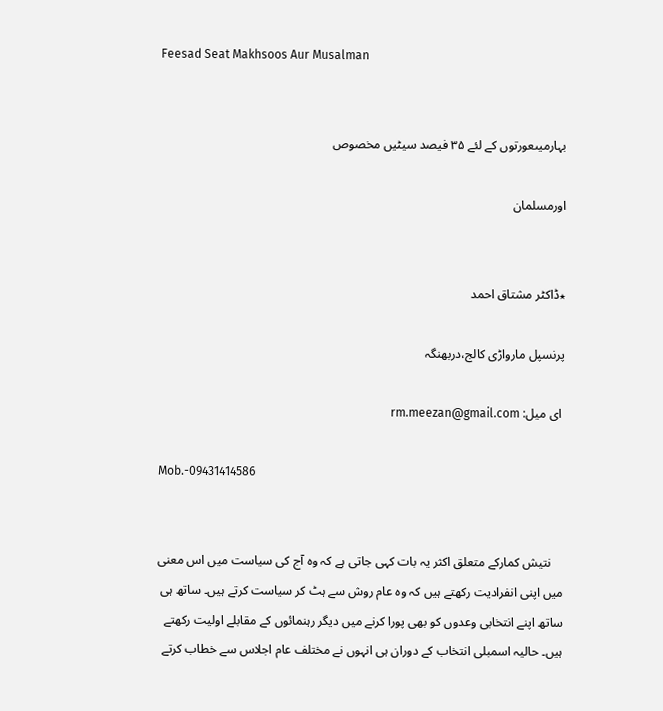Feesad Seat Makhsoos Aur Musalman


بہارمیںعورتوں کے لئے ۳۵ فیصد سیٹیں مخصوص

اورمسلمان


٭ڈاکٹر مشتاق احمد

پرنسپل مارواڑی کالج،دربھنگہ

 ای میل: rm.meezan@gmail.com

Mob.-09431414586


    نتیش کمارکے متعلق اکثر یہ بات کہی جاتی ہے کہ وہ آج کی سیاست میں اس معنی میں اپنی انفرادیت رکھتے ہیں کہ وہ عام روش سے ہٹ کر سیاست کرتے ہیں۔ ساتھ ہی ساتھ اپنے انتخابی وعدوں کو بھی پورا کرنے میں دیگر رہنمائوں کے مقابلے اولیت رکھتے ہیں۔ حالیہ اسمبلی انتخاب کے دوران ہی انہوں نے مختلف عام اجلاس سے خطاب کرتے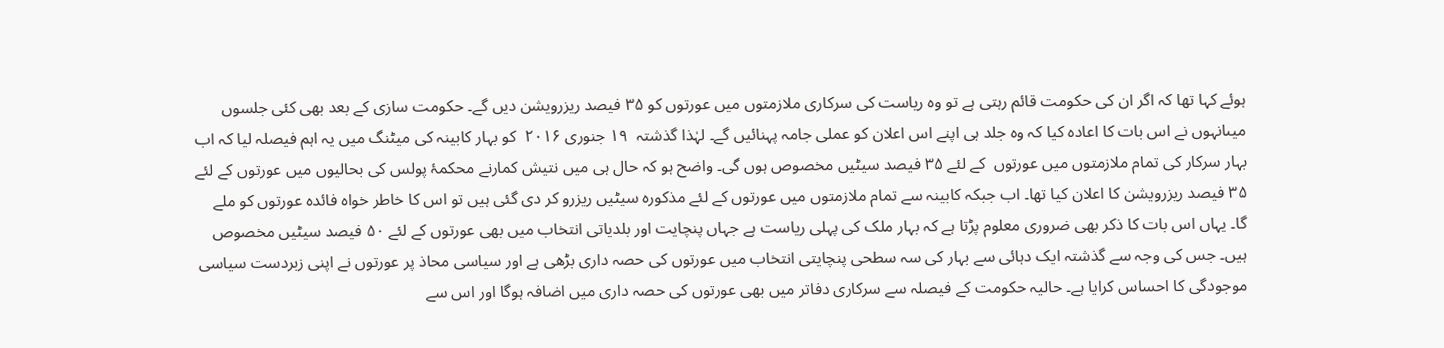ہوئے کہا تھا کہ اگر ان کی حکومت قائم رہتی ہے تو وہ ریاست کی سرکاری ملازمتوں میں عورتوں کو ۳۵ فیصد ریزرویشن دیں گے۔ حکومت سازی کے بعد بھی کئی جلسوں میںانہوں نے اس بات کا اعادہ کیا کہ وہ جلد ہی اپنے اس اعلان کو عملی جامہ پہنائیں گے۔ لہٰذا گذشتہ  ۱۹ جنوری ۲۰۱۶  کو بہار کابینہ کی میٹنگ میں یہ اہم فیصلہ لیا کہ اب بہار سرکار کی تمام ملازمتوں میں عورتوں  کے لئے ۳۵ فیصد سیٹیں مخصوص ہوں گی۔ واضح ہو کہ حال ہی میں نتیش کمارنے محکمۂ پولس کی بحالیوں میں عورتوں کے لئے ۳۵ فیصد ریزرویشن کا اعلان کیا تھا۔ اب جبکہ کابینہ سے تمام ملازمتوں میں عورتوں کے لئے مذکورہ سیٹیں ریزرو کر دی گئی ہیں تو اس کا خاطر خواہ فائدہ عورتوں کو ملے گا۔ یہاں اس بات کا ذکر بھی ضروری معلوم پڑتا ہے کہ بہار ملک کی پہلی ریاست ہے جہاں پنچایت اور بلدیاتی انتخاب میں بھی عورتوں کے لئے ۵۰ فیصد سیٹیں مخصوص ہیں۔ جس کی وجہ سے گذشتہ ایک دہائی سے بہار کی سہ سطحی پنچایتی انتخاب میں عورتوں کی حصہ داری بڑھی ہے اور سیاسی محاذ پر عورتوں نے اپنی زبردست سیاسی موجودگی کا احساس کرایا ہے۔ حالیہ حکومت کے فیصلہ سے سرکاری دفاتر میں بھی عورتوں کی حصہ داری میں اضافہ ہوگا اور اس سے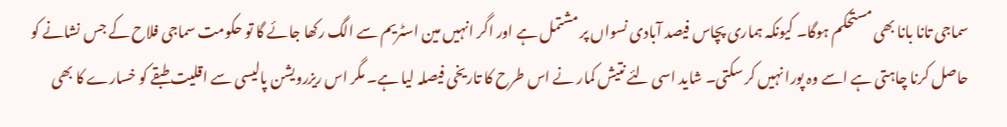سماجی تانا بانا بھی مستحکم ہوگا۔ کیونکہ ہماری پچاس فیصد آبادی نسواں پر مشتمل ہے اور اگر انہیں مین اسٹریم سے الگ رکھا جائے گا تو حکومت سماجی فلاح کے جس نشانے کو حاصل کرنا چاہتی ہے اسے وہ پورا نہیں کر سکتی۔ شاید اسی لئے نتیش کمار نے اس طرح کا تاریخی فیصلہ لیا ہے۔ مگر اس ریزرویشن پالیسی سے اقلیت طبقے کو خسارے کا بھی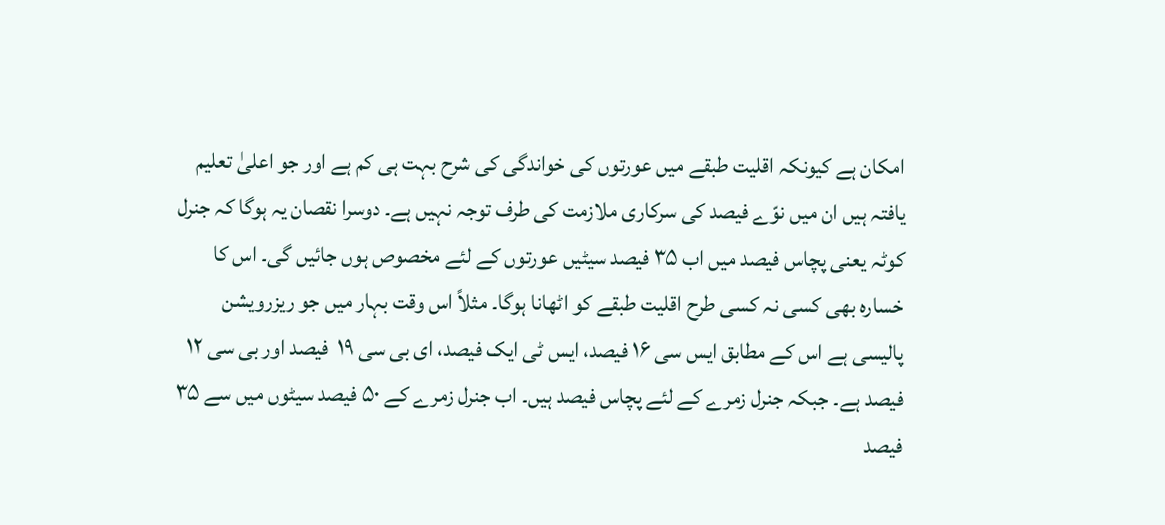امکان ہے کیونکہ اقلیت طبقے میں عورتوں کی خواندگی کی شرح بہت ہی کم ہے اور جو اعلیٰ تعلیم یافتہ ہیں ان میں نوّے فیصد کی سرکاری ملازمت کی طرف توجہ نہیں ہے۔ دوسرا نقصان یہ ہوگا کہ جنرل کوٹہ یعنی پچاس فیصد میں اب ۳۵ فیصد سیٹیں عورتوں کے لئے مخصوص ہوں جائیں گی۔ اس کا خسارہ بھی کسی نہ کسی طرح اقلیت طبقے کو اٹھانا ہوگا۔ مثلاً اس وقت بہار میں جو ریزرویشن پالیسی ہے اس کے مطابق ایس سی ۱۶ فیصد، ایس ٹی ایک فیصد، ای بی سی ۱۹  فیصد اور بی سی ۱۲ فیصد ہے۔ جبکہ جنرل زمرے کے لئے پچاس فیصد ہیں۔ اب جنرل زمرے کے ۵۰ فیصد سیٹوں میں سے ۳۵ فیصد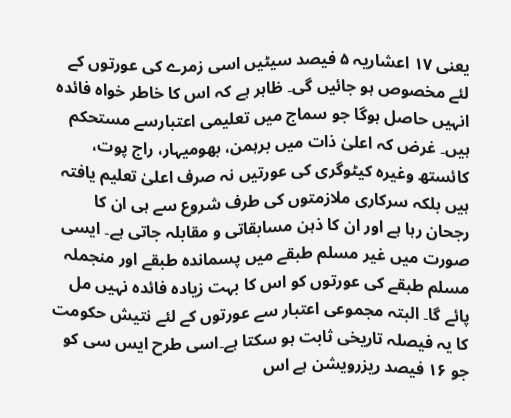یعنی ۱۷ اعشاریہ ۵ فیصد سیٹیں اسی زمرے کی عورتوں کے لئے مخصوص ہو جائیں گی۔ ظاہر ہے کہ اس کا خاطر خواہ فائدہ انہیں حاصل ہوگا جو سماج میں تعلیمی اعتبارسے مستحکم ہیں۔ غرض کہ اعلیٰ ذات میں برہمن، بھومیہار، راج پوت، کائستھ وغیرہ کیٹوگری کی عورتیں نہ صرف اعلیٰ تعلیم یافتہ ہیں بلکہ سرکاری ملازمتوں کی طرف شروع سے ہی ان کا رجحان رہا ہے اور ان کا ذہن مسابقاتی و مقابلہ جاتی ہے۔ ایسی صورت میں غیر مسلم طبقے میں پسماندہ طبقے اور منجملہ مسلم طبقے کی عورتوں کو اس کا بہت زیادہ فائدہ نہیں مل پائے گا۔ البتہ مجموعی اعتبار سے عورتوں کے لئے نتیش حکومت کا یہ فیصلہ تاریخی ثابت ہو سکتا ہے۔اسی طرح ایس سی کو جو ۱۶ فیصد ریزرویشن ہے اس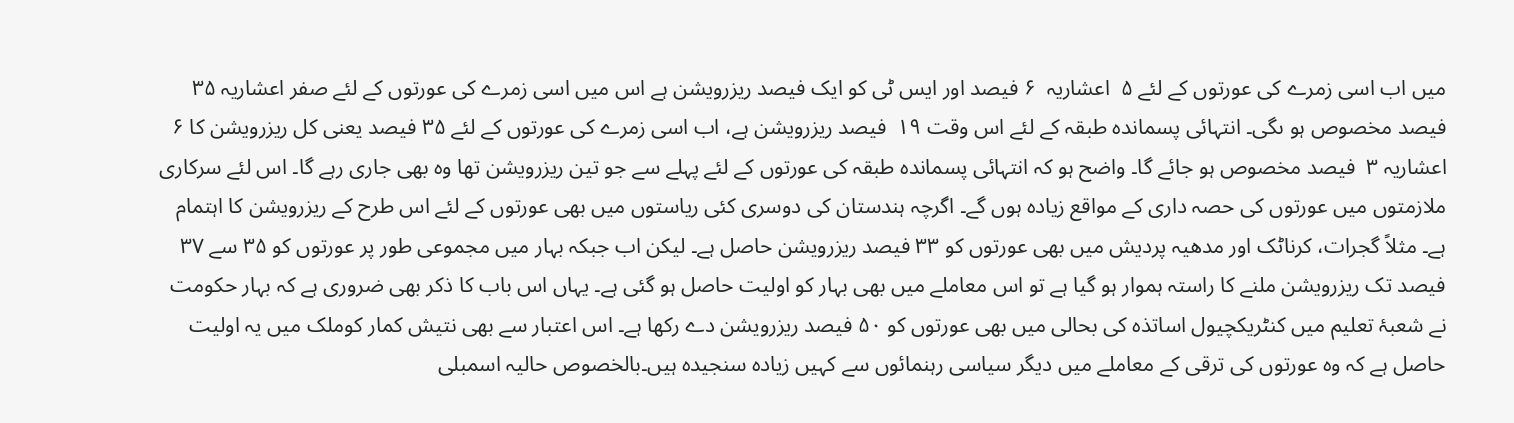میں اب اسی زمرے کی عورتوں کے لئے ۵  اعشاریہ  ۶ فیصد اور ایس ٹی کو ایک فیصد ریزرویشن ہے اس میں اسی زمرے کی عورتوں کے لئے صفر اعشاریہ ۳۵ فیصد مخصوص ہو ںگی۔ انتہائی پسماندہ طبقہ کے لئے اس وقت ۱۹  فیصد ریزرویشن ہے، اب اسی زمرے کی عورتوں کے لئے ۳۵ فیصد یعنی کل ریزرویشن کا ۶  اعشاریہ ۳  فیصد مخصوص ہو جائے گا۔ واضح ہو کہ انتہائی پسماندہ طبقہ کی عورتوں کے لئے پہلے سے جو تین ریزرویشن تھا وہ بھی جاری رہے گا۔ اس لئے سرکاری ملازمتوں میں عورتوں کی حصہ داری کے مواقع زیادہ ہوں گے۔ اگرچہ ہندستان کی دوسری کئی ریاستوں میں بھی عورتوں کے لئے اس طرح کے ریزرویشن کا اہتمام ہے۔ مثلاً گجرات، کرناٹک اور مدھیہ پردیش میں بھی عورتوں کو ۳۳ فیصد ریزرویشن حاصل ہے۔ لیکن اب جبکہ بہار میں مجموعی طور پر عورتوں کو ۳۵ سے ۳۷ فیصد تک ریزرویشن ملنے کا راستہ ہموار ہو گیا ہے تو اس معاملے میں بھی بہار کو اولیت حاصل ہو گئی ہے۔ یہاں اس باب کا ذکر بھی ضروری ہے کہ بہار حکومت نے شعبۂ تعلیم میں کنٹریکچیول اساتذہ کی بحالی میں بھی عورتوں کو ۵۰ فیصد ریزرویشن دے رکھا ہے۔ اس اعتبار سے بھی نتیش کمار کوملک میں یہ اولیت حاصل ہے کہ وہ عورتوں کی ترقی کے معاملے میں دیگر سیاسی رہنمائوں سے کہیں زیادہ سنجیدہ ہیں۔بالخصوص حالیہ اسمبلی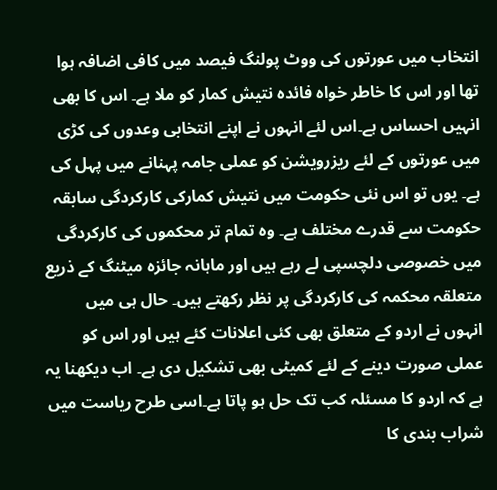انتخاب میں عورتوں کی ووٹ پولنگ فیصد میں کافی اضافہ ہوا تھا اور اس کا خاطر خواہ فائدہ نتیش کمار کو ملا ہے۔ اس کا بھی انہیں احساس ہے۔اس لئے انہوں نے اپنے انتخابی وعدوں کی کڑی میں عورتوں کے لئے ریزرویشن کو عملی جامہ پہنانے میں پہل کی ہے۔ یوں تو اس نئی حکومت میں نتیش کمارکی کارکردگی سابقہ حکومت سے قدرے مختلف ہے۔ وہ تمام تر محکموں کی کارکردگی میں خصوصی دلچسپی لے رہے ہیں اور ماہانہ جائزہ میٹنگ کے ذریع متعلقہ محکمہ کی کارکردگی پر نظر رکھتے ہیں۔ حال ہی میں انہوں نے اردو کے متعلق بھی کئی اعلانات کئے ہیں اور اس کو عملی صورت دینے کے لئے کمیٹی بھی تشکیل دی ہے۔ اب دیکھنا یہ ہے کہ اردو کا مسئلہ کب تک حل ہو پاتا ہے۔اسی طرح ریاست میں شراب بندی کا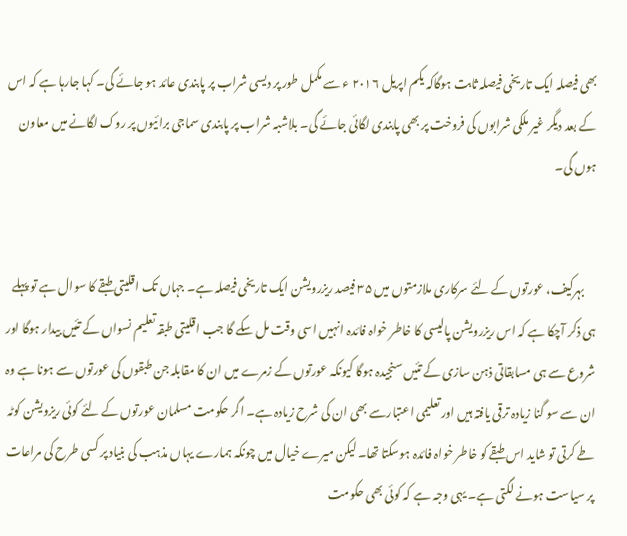بھی فیصلہ ایک تاریخی فیصلہ ثابت ہوگاکہ یکم اپریل ۲۰۱۶ ء سے مکمل طور پر دیسی شراب پر پابندی عائد ہو جائے گی۔ کہا جارہا ہے کہ اس کے بعد دیگر غیر ملکی شرابوں کی فروخت پر بھی پابندی لگائی جائے گی۔ بلاشبہ شراب پر پابندی سماجی برائیوں پر روک لگانے میں معاون ہوں گی۔


     بہرکیف، عورتوں کے لئے سرکاری ملازمتوں میں ۳۵ فیصد ریزرویشن ایک تاریخی فیصلہ ہے۔ جہاں تک اقلیتی طبقے کا سوال ہے تو پہلے ہی ذکر آچکا ہے کہ اس ریزرویشن پالیسی کا خاطر خواہ فائدہ انہیں اسی وقت مل سکے گا جب اقلیتی طبقہ تعلیم نسواں کے تئیں بیدار ہوگا اور شروع سے ہی مسابقاتی ذہن سازی کے تئیں سنجیدہ ہوگا کیونکہ عورتوں کے زمرے میں ان کا مقابلہ جن طبقوں کی عورتوں سے ہونا ہے وہ ان سے سو گنا زیادہ ترقی یافتہ ہیں اور تعلیمی اعتبارسے بھی ان کی شرح زیادہ ہے۔ اگر حکومت مسلمان عورتوں کے لئے کوئی ریزویشن کوٹہ طے کرتی تو شاید اس طبقے کو خاطر خواہ فائدہ ہوسکتا تھا۔ لیکن میرے خیال میں چونکہ ہمارے یہاں مذہب کی بنیاد پر کسی طرح کی مراعات پر سیاست ہونے لگتی ہے۔ یہی وجہ ہے کہ کوئی بھی حکومت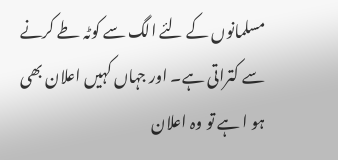مسلمانوں کے لئے الگ سے کوٹہ طے کرنے سے کتراتی ہے۔ اور جہاں کہیں اعلان بھی ہو ا ہے تو وہ اعلان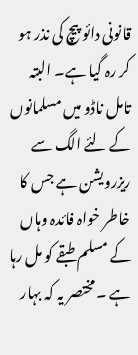قانونی دائو پیچ کی نذر ہو کر رہ گیا ہے۔ البتہ تامل ناڈو میں مسلمانوں کے لئے الگ سے ریزرویشن ہے جس کا خاطر خواہ فائدہ وہاں کے مسلم طبقے کو مل رہا ہے ۔مختصر یہ کہ بہار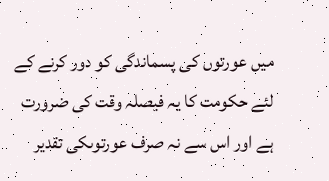میں عورتوں کی پسماندگی کو دور کرنے کے لئے حکومت کا یہ فیصلہ وقت کی ضرورت ہے اور اس سے نہ صرف عورتوںکی تقدیر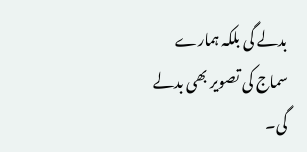بدلے گی بلکہ ہمارے سماج کی تصویر بھی بدلے گی۔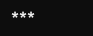***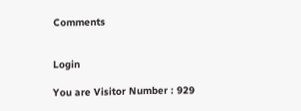Comments


Login

You are Visitor Number : 929